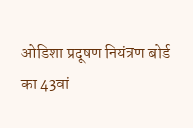ओडिशा प्रदूषण नियंत्रण बोर्ड का 43वां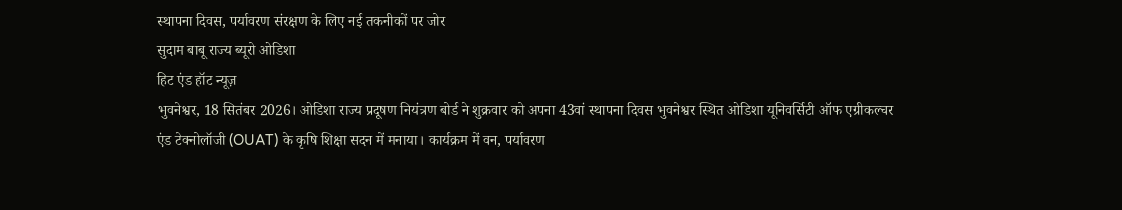स्थापना दिवस, पर्यावरण संरक्षण के लिए नई तकनीकों पर जोर
सुदाम बाबू राज्य ब्यूरो ओडिशा
हिट एंड हॉट न्यूज़
भुवनेश्वर, 18 सितंबर 2026। ओडिशा राज्य प्रदूषण नियंत्रण बोर्ड ने शुक्रवार को अपना 43वां स्थापना दिवस भुवनेश्वर स्थित ओडिशा यूनिवर्सिटी ऑफ एग्रीकल्चर एंड टेक्नोलॉजी (OUAT) के कृषि शिक्षा सदन में मनाया। कार्यक्रम में वन, पर्यावरण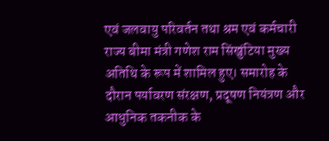एवं जलवायु परिवर्तन तथा श्रम एवं कर्मचारी राज्य बीमा मंत्री गणेश राम सिंखुंटिया मुख्य अतिथि के रूप में शामिल हुए। समारोह के दौरान पर्यावरण संरक्षण, प्रदूषण नियंत्रण और आधुनिक तकनीक के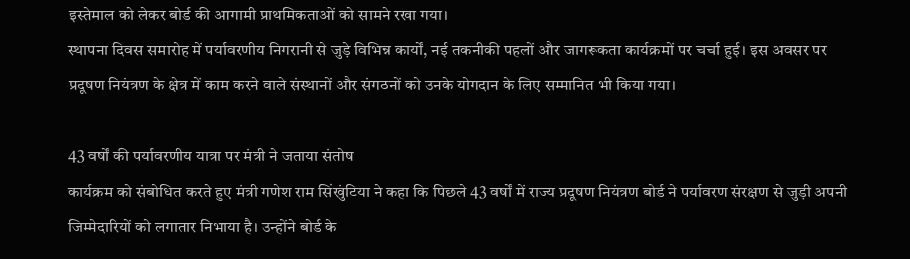इस्तेमाल को लेकर बोर्ड की आगामी प्राथमिकताओं को सामने रखा गया।
स्थापना दिवस समारोह में पर्यावरणीय निगरानी से जुड़े विभिन्न कार्यों, नई तकनीकी पहलों और जागरूकता कार्यक्रमों पर चर्चा हुई। इस अवसर पर प्रदूषण नियंत्रण के क्षेत्र में काम करने वाले संस्थानों और संगठनों को उनके योगदान के लिए सम्मानित भी किया गया।

43 वर्षों की पर्यावरणीय यात्रा पर मंत्री ने जताया संतोष
कार्यक्रम को संबोधित करते हुए मंत्री गणेश राम सिंखुंटिया ने कहा कि पिछले 43 वर्षों में राज्य प्रदूषण नियंत्रण बोर्ड ने पर्यावरण संरक्षण से जुड़ी अपनी जिम्मेदारियों को लगातार निभाया है। उन्होंने बोर्ड के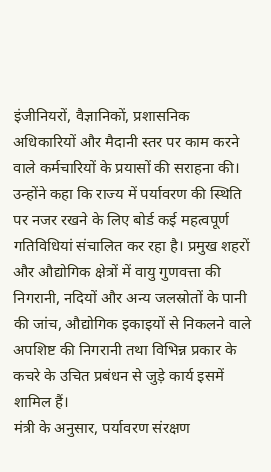इंजीनियरों, वैज्ञानिकों, प्रशासनिक अधिकारियों और मैदानी स्तर पर काम करने वाले कर्मचारियों के प्रयासों की सराहना की।
उन्होंने कहा कि राज्य में पर्यावरण की स्थिति पर नजर रखने के लिए बोर्ड कई महत्वपूर्ण गतिविधियां संचालित कर रहा है। प्रमुख शहरों और औद्योगिक क्षेत्रों में वायु गुणवत्ता की निगरानी, नदियों और अन्य जलस्रोतों के पानी की जांच, औद्योगिक इकाइयों से निकलने वाले अपशिष्ट की निगरानी तथा विभिन्न प्रकार के कचरे के उचित प्रबंधन से जुड़े कार्य इसमें शामिल हैं।
मंत्री के अनुसार, पर्यावरण संरक्षण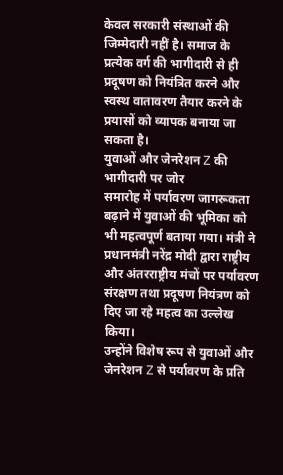केवल सरकारी संस्थाओं की जिम्मेदारी नहीं है। समाज के प्रत्येक वर्ग की भागीदारी से ही प्रदूषण को नियंत्रित करने और स्वस्थ वातावरण तैयार करने के प्रयासों को व्यापक बनाया जा सकता है।
युवाओं और जेनरेशन Z की भागीदारी पर जोर
समारोह में पर्यावरण जागरूकता बढ़ाने में युवाओं की भूमिका को भी महत्वपूर्ण बताया गया। मंत्री ने प्रधानमंत्री नरेंद्र मोदी द्वारा राष्ट्रीय और अंतरराष्ट्रीय मंचों पर पर्यावरण संरक्षण तथा प्रदूषण नियंत्रण को दिए जा रहे महत्व का उल्लेख किया।
उन्होंने विशेष रूप से युवाओं और जेनरेशन Z से पर्यावरण के प्रति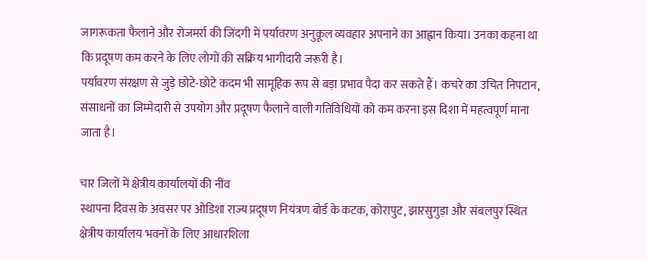जागरूकता फैलाने और रोजमर्रा की जिंदगी में पर्यावरण अनुकूल व्यवहार अपनाने का आह्वान किया। उनका कहना था कि प्रदूषण कम करने के लिए लोगों की सक्रिय भागीदारी जरूरी है।
पर्यावरण संरक्षण से जुड़े छोटे-छोटे कदम भी सामूहिक रूप से बड़ा प्रभाव पैदा कर सकते हैं। कचरे का उचित निपटान, संसाधनों का जिम्मेदारी से उपयोग और प्रदूषण फैलाने वाली गतिविधियों को कम करना इस दिशा में महत्वपूर्ण माना जाता है।

चार जिलों में क्षेत्रीय कार्यालयों की नींव
स्थापना दिवस के अवसर पर ओडिशा राज्य प्रदूषण नियंत्रण बोर्ड के कटक, कोरापुट, झारसुगुड़ा और संबलपुर स्थित क्षेत्रीय कार्यालय भवनों के लिए आधारशिला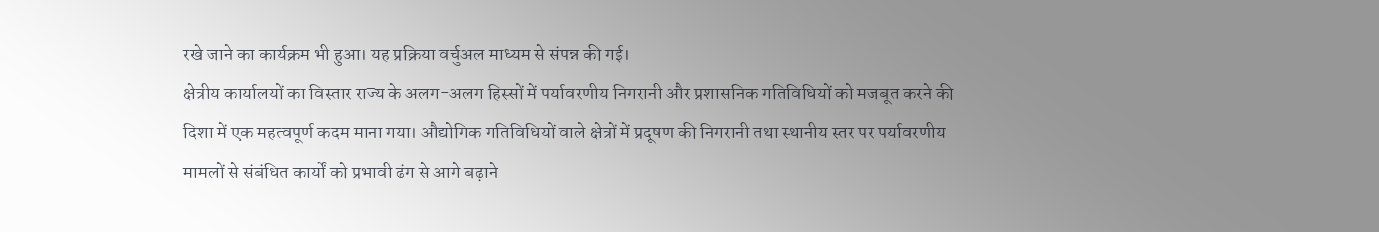रखे जाने का कार्यक्रम भी हुआ। यह प्रक्रिया वर्चुअल माध्यम से संपन्न की गई।
क्षेत्रीय कार्यालयों का विस्तार राज्य के अलग-अलग हिस्सों में पर्यावरणीय निगरानी और प्रशासनिक गतिविधियों को मजबूत करने की दिशा में एक महत्वपूर्ण कदम माना गया। औद्योगिक गतिविधियों वाले क्षेत्रों में प्रदूषण की निगरानी तथा स्थानीय स्तर पर पर्यावरणीय मामलों से संबंधित कार्यों को प्रभावी ढंग से आगे बढ़ाने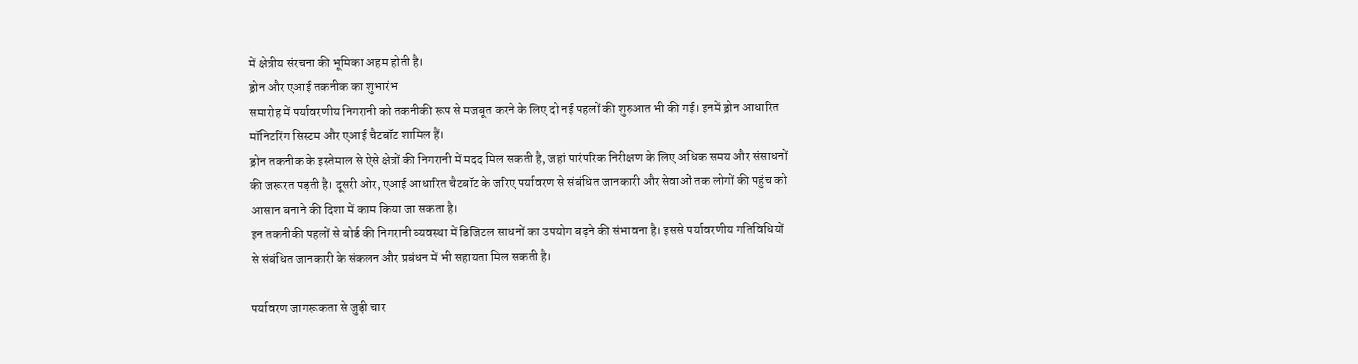में क्षेत्रीय संरचना की भूमिका अहम होती है।
ड्रोन और एआई तकनीक का शुभारंभ
समारोह में पर्यावरणीय निगरानी को तकनीकी रूप से मजबूत करने के लिए दो नई पहलों की शुरुआत भी की गई। इनमें ड्रोन आधारित मॉनिटरिंग सिस्टम और एआई चैटबॉट शामिल हैं।
ड्रोन तकनीक के इस्तेमाल से ऐसे क्षेत्रों की निगरानी में मदद मिल सकती है, जहां पारंपरिक निरीक्षण के लिए अधिक समय और संसाधनों की जरूरत पड़ती है। दूसरी ओर, एआई आधारित चैटबॉट के जरिए पर्यावरण से संबंधित जानकारी और सेवाओं तक लोगों की पहुंच को आसान बनाने की दिशा में काम किया जा सकता है।
इन तकनीकी पहलों से बोर्ड की निगरानी व्यवस्था में डिजिटल साधनों का उपयोग बढ़ने की संभावना है। इससे पर्यावरणीय गतिविधियों से संबंधित जानकारी के संकलन और प्रबंधन में भी सहायता मिल सकती है।

पर्यावरण जागरूकता से जुड़ी चार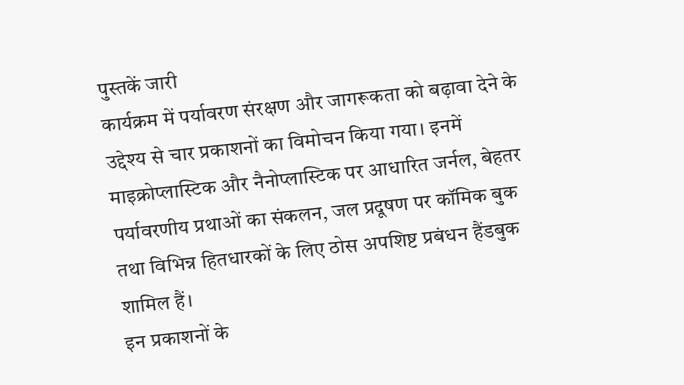पुस्तकें जारी
कार्यक्रम में पर्यावरण संरक्षण और जागरूकता को बढ़ावा देने के उद्देश्य से चार प्रकाशनों का विमोचन किया गया। इनमें माइक्रोप्लास्टिक और नैनोप्लास्टिक पर आधारित जर्नल, बेहतर पर्यावरणीय प्रथाओं का संकलन, जल प्रदूषण पर कॉमिक बुक तथा विभिन्न हितधारकों के लिए ठोस अपशिष्ट प्रबंधन हैंडबुक शामिल हैं।
इन प्रकाशनों के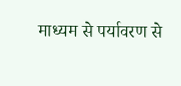माध्यम से पर्यावरण से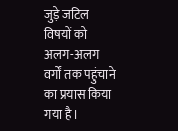जुड़े जटिल विषयों को अलग-अलग वर्गों तक पहुंचाने का प्रयास किया गया है।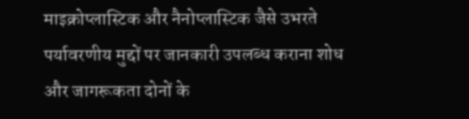माइक्रोप्लास्टिक और नैनोप्लास्टिक जैसे उभरते पर्यावरणीय मुद्दों पर जानकारी उपलब्ध कराना शोध और जागरूकता दोनों के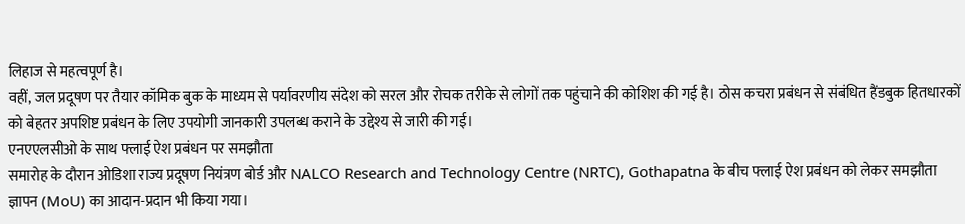लिहाज से महत्वपूर्ण है।
वहीं, जल प्रदूषण पर तैयार कॉमिक बुक के माध्यम से पर्यावरणीय संदेश को सरल और रोचक तरीके से लोगों तक पहुंचाने की कोशिश की गई है। ठोस कचरा प्रबंधन से संबंधित हैंडबुक हितधारकों को बेहतर अपशिष्ट प्रबंधन के लिए उपयोगी जानकारी उपलब्ध कराने के उद्देश्य से जारी की गई।
एनएएलसीओ के साथ फ्लाई ऐश प्रबंधन पर समझौता
समारोह के दौरान ओडिशा राज्य प्रदूषण नियंत्रण बोर्ड और NALCO Research and Technology Centre (NRTC), Gothapatna के बीच फ्लाई ऐश प्रबंधन को लेकर समझौता ज्ञापन (MoU) का आदान-प्रदान भी किया गया।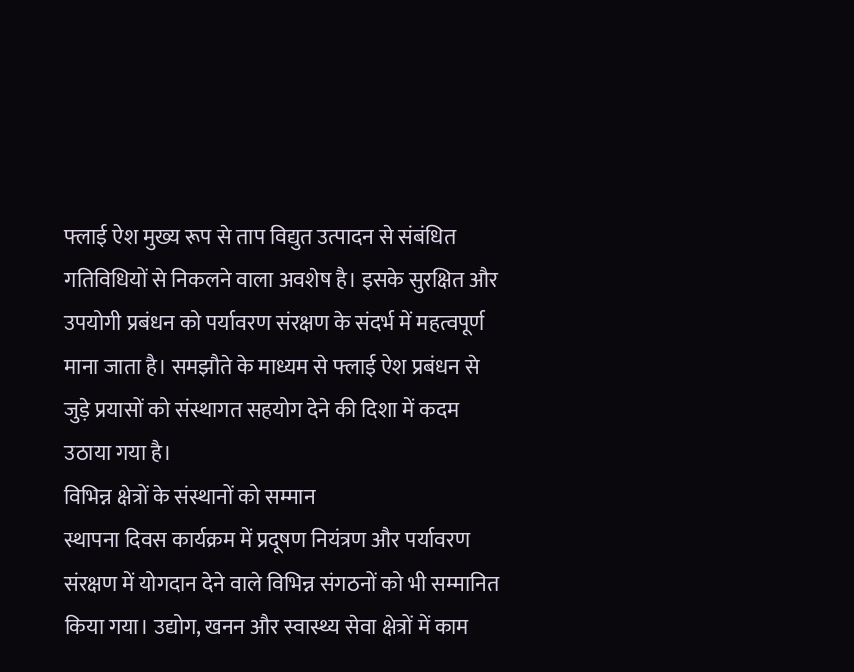फ्लाई ऐश मुख्य रूप से ताप विद्युत उत्पादन से संबंधित गतिविधियों से निकलने वाला अवशेष है। इसके सुरक्षित और उपयोगी प्रबंधन को पर्यावरण संरक्षण के संदर्भ में महत्वपूर्ण माना जाता है। समझौते के माध्यम से फ्लाई ऐश प्रबंधन से जुड़े प्रयासों को संस्थागत सहयोग देने की दिशा में कदम उठाया गया है।
विभिन्न क्षेत्रों के संस्थानों को सम्मान
स्थापना दिवस कार्यक्रम में प्रदूषण नियंत्रण और पर्यावरण संरक्षण में योगदान देने वाले विभिन्न संगठनों को भी सम्मानित किया गया। उद्योग, खनन और स्वास्थ्य सेवा क्षेत्रों में काम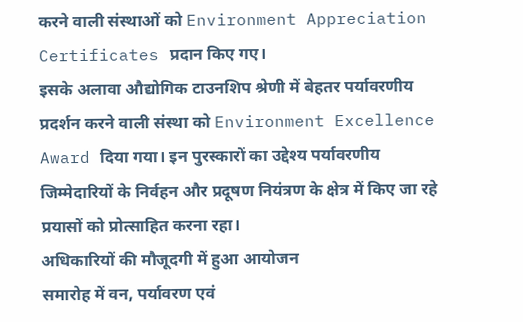करने वाली संस्थाओं को Environment Appreciation Certificates प्रदान किए गए।
इसके अलावा औद्योगिक टाउनशिप श्रेणी में बेहतर पर्यावरणीय प्रदर्शन करने वाली संस्था को Environment Excellence Award दिया गया। इन पुरस्कारों का उद्देश्य पर्यावरणीय जिम्मेदारियों के निर्वहन और प्रदूषण नियंत्रण के क्षेत्र में किए जा रहे प्रयासों को प्रोत्साहित करना रहा।
अधिकारियों की मौजूदगी में हुआ आयोजन
समारोह में वन, पर्यावरण एवं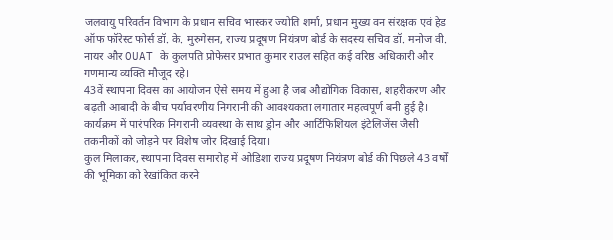जलवायु परिवर्तन विभाग के प्रधान सचिव भास्कर ज्योति शर्मा, प्रधान मुख्य वन संरक्षक एवं हेड ऑफ फॉरेस्ट फोर्स डॉ. के. मुरुगेसन, राज्य प्रदूषण नियंत्रण बोर्ड के सदस्य सचिव डॉ. मनोज वी. नायर और OUAT के कुलपति प्रोफेसर प्रभात कुमार राउल सहित कई वरिष्ठ अधिकारी और गणमान्य व्यक्ति मौजूद रहे।
43वें स्थापना दिवस का आयोजन ऐसे समय में हुआ है जब औद्योगिक विकास, शहरीकरण और बढ़ती आबादी के बीच पर्यावरणीय निगरानी की आवश्यकता लगातार महत्वपूर्ण बनी हुई है। कार्यक्रम में पारंपरिक निगरानी व्यवस्था के साथ ड्रोन और आर्टिफिशियल इंटेलिजेंस जैसी तकनीकों को जोड़ने पर विशेष जोर दिखाई दिया।
कुल मिलाकर, स्थापना दिवस समारोह में ओडिशा राज्य प्रदूषण नियंत्रण बोर्ड की पिछले 43 वर्षों की भूमिका को रेखांकित करने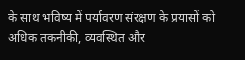के साथ भविष्य में पर्यावरण संरक्षण के प्रयासों को अधिक तकनीकी, व्यवस्थित और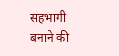सहभागी बनाने की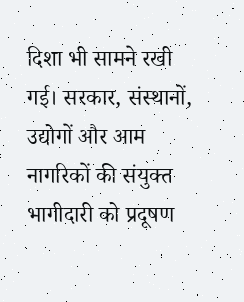दिशा भी सामने रखी गई। सरकार, संस्थानों, उद्योगों और आम नागरिकों की संयुक्त भागीदारी को प्रदूषण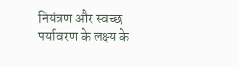नियंत्रण और स्वच्छ पर्यावरण के लक्ष्य के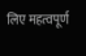लिए महत्वपूर्ण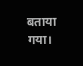बताया गया।